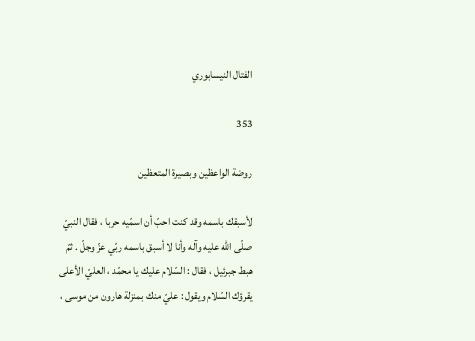الفتال النيسابوري

353

روضة الواعظين وبصيرة المتعظين

لأسبقك باسمه وقد كنت احبّ أن اسمّيه حربا ، فقال النبيّ صلّى اللّه عليه وآله وأنا لا أسبق باسمه ربّي عزّ وجلّ . ثمّ هبط جبرئيل ، فقال : السّلام عليك يا محمّد ، العليّ الأعلى يقرؤك السّلام ويقول : عليّ منك بمنزلة هارون من موسى ،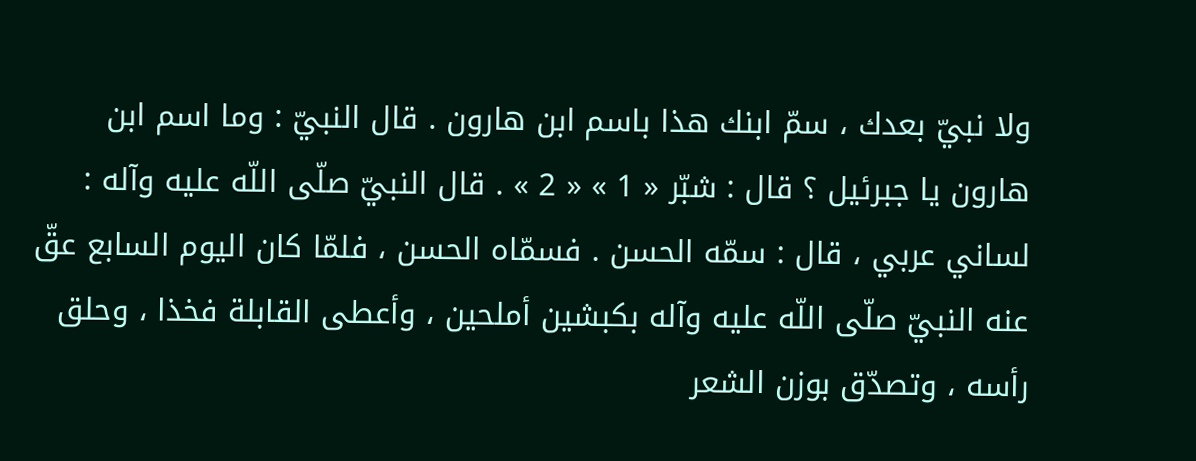ولا نبيّ بعدك ، سمّ ابنك هذا باسم ابن هارون . قال النبيّ : وما اسم ابن هارون يا جبرئيل ؟ قال : شبّر « 1 » « 2 » . قال النبيّ صلّى اللّه عليه وآله : لساني عربي ، قال : سمّه الحسن . فسمّاه الحسن ، فلمّا كان اليوم السابع عقّ عنه النبيّ صلّى اللّه عليه وآله بكبشين أملحين ، وأعطى القابلة فخذا ، وحلق رأسه ، وتصدّق بوزن الشعر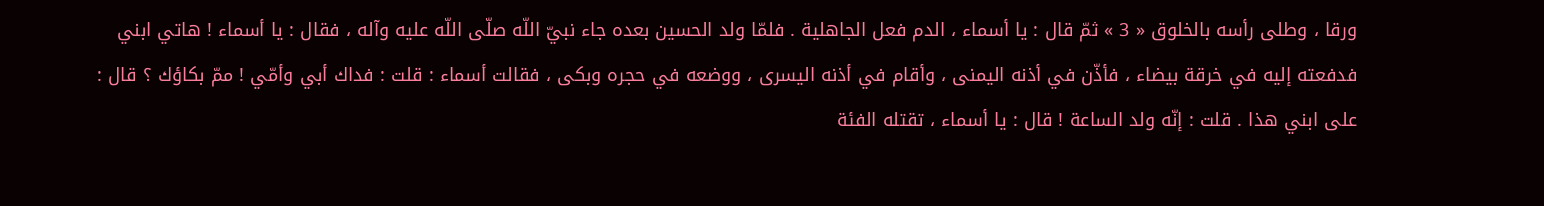ورقا ، وطلى رأسه بالخلوق « 3 » ثمّ قال : يا أسماء ، الدم فعل الجاهلية . فلمّا ولد الحسين بعده جاء نبيّ اللّه صلّى اللّه عليه وآله ، فقال : يا أسماء ! هاتي ابني فدفعته إليه في خرقة بيضاء ، فأذّن في أذنه اليمنى ، وأقام في أذنه اليسرى ، ووضعه في حجره وبكى ، فقالت أسماء : قلت : فداك أبي وأمّي ! ممّ بكاؤك ؟ قال : على ابني هذا . قلت : إنّه ولد الساعة ! قال : يا أسماء ، تقتله الفئة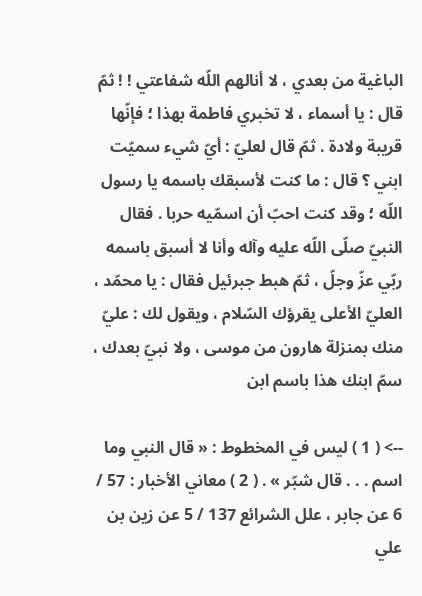الباغية من بعدي ، لا أنالهم اللّه شفاعتي ! ! ثمّ قال : يا أسماء ، لا تخبري فاطمة بهذا ؛ فإنّها قريبة ولادة . ثمّ قال لعليّ : أيّ شيء سميّت ابني ؟ قال : ما كنت لأسبقك باسمه يا رسول اللّه ؛ وقد كنت احبّ أن اسمّيه حربا . فقال النبيّ صلّى اللّه عليه وآله وأنا لا أسبق باسمه ربّي عزّ وجلّ ، ثمّ هبط جبرئيل فقال : يا محمّد ، العليّ الأعلى يقرؤك السّلام ، ويقول لك : عليّ منك بمنزلة هارون من موسى ، ولا نبيّ بعدك ، سمّ ابنك هذا باسم ابن

--> ( 1 ) ليس في المخطوط : « قال النبي وما اسم . . . قال شبّر » . ( 2 ) معاني الأخبار : 57 / 6 عن جابر ، علل الشرائع 137 / 5 عن زين بن علي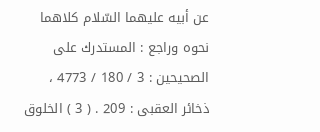عن أبيه عليهما السّلام كلاهما نحوه وراجع : المستدرك على الصحيحين : 3 / 180 / 4773 ، ذخائر العقبى : 209 . ( 3 ) الخلوق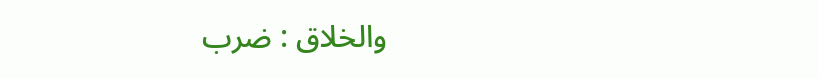والخلاق : ضرب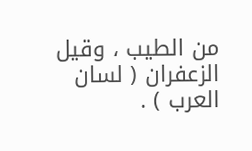من الطيب ، وقيل الزعفران ( لسان العرب ) .